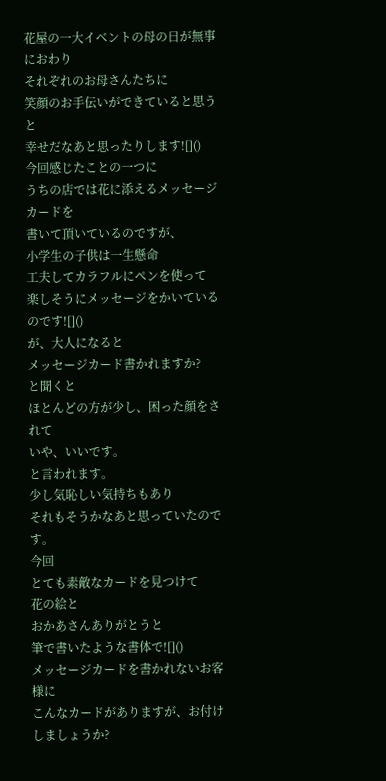花屋の一大イベントの母の日が無事におわり
それぞれのお母さんたちに
笑顔のお手伝いができていると思うと
幸せだなあと思ったりします![]()
今回感じたことの一つに
うちの店では花に添えるメッセージカードを
書いて頂いているのですが、
小学生の子供は一生懸命
工夫してカラフルにペンを使って
楽しそうにメッセージをかいているのです![]()
が、大人になると
メッセージカード書かれますか?
と聞くと
ほとんどの方が少し、困った顔をされて
いや、いいです。
と言われます。
少し気恥しい気持ちもあり
それもそうかなあと思っていたのです。
今回
とても素敵なカードを見つけて
花の絵と
おかあさんありがとうと
筆で書いたような書体で![]()
メッセージカードを書かれないお客様に
こんなカードがありますが、お付けしましょうか?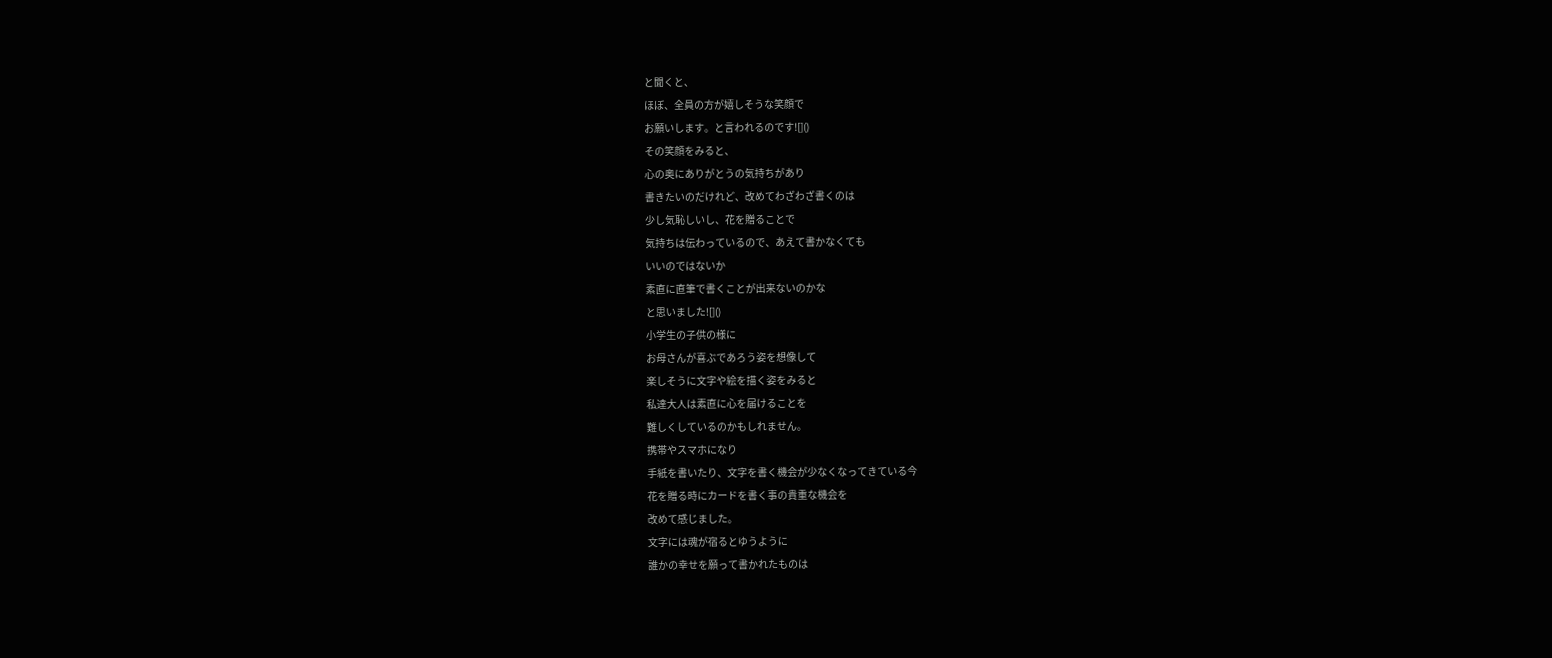と聞くと、
ほぼ、全員の方が嬉しそうな笑顔で
お願いします。と言われるのです![]()
その笑顔をみると、
心の奥にありがとうの気持ちがあり
書きたいのだけれど、改めてわざわざ書くのは
少し気恥しいし、花を贈ることで
気持ちは伝わっているので、あえて書かなくても
いいのではないか
素直に直筆で書くことが出来ないのかな
と思いました![]()
小学生の子供の様に
お母さんが喜ぶであろう姿を想像して
楽しそうに文字や絵を描く姿をみると
私達大人は素直に心を届けることを
難しくしているのかもしれません。
携帯やスマホになり
手紙を書いたり、文字を書く機会が少なくなってきている今
花を贈る時にカードを書く事の貴重な機会を
改めて感じました。
文字には魂が宿るとゆうように
誰かの幸せを願って書かれたものは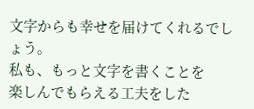文字からも幸せを届けてくれるでしょう。
私も、もっと文字を書くことを
楽しんでもらえる工夫をした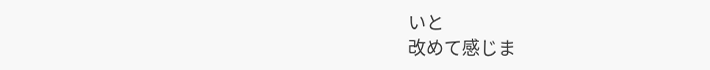いと
改めて感じま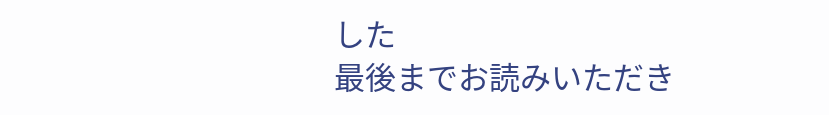した
最後までお読みいただき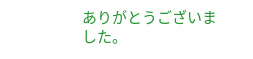ありがとうございました。